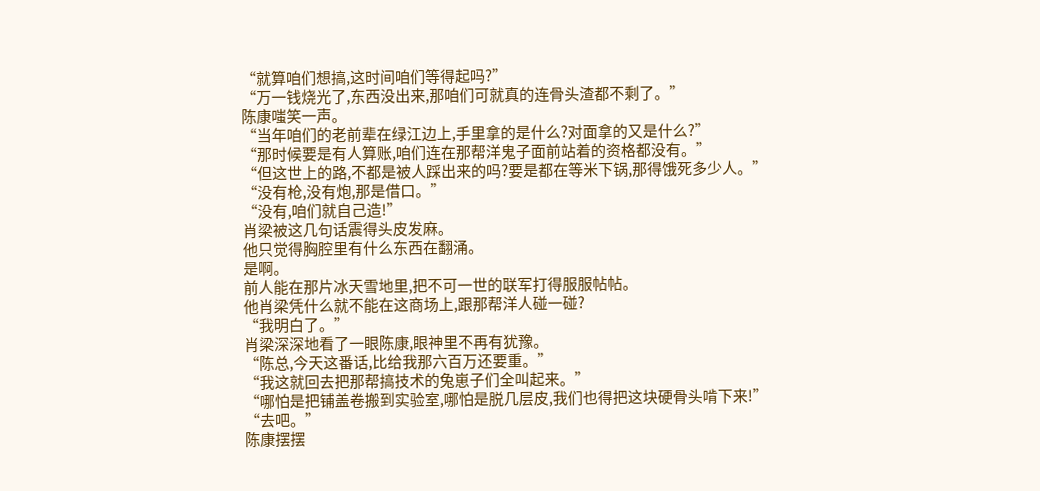“就算咱们想搞,这时间咱们等得起吗?”
“万一钱烧光了,东西没出来,那咱们可就真的连骨头渣都不剩了。”
陈康嗤笑一声。
“当年咱们的老前辈在绿江边上,手里拿的是什么?对面拿的又是什么?”
“那时候要是有人算账,咱们连在那帮洋鬼子面前站着的资格都没有。”
“但这世上的路,不都是被人踩出来的吗?要是都在等米下锅,那得饿死多少人。”
“没有枪,没有炮,那是借口。”
“没有,咱们就自己造!”
肖梁被这几句话震得头皮发麻。
他只觉得胸腔里有什么东西在翻涌。
是啊。
前人能在那片冰天雪地里,把不可一世的联军打得服服帖帖。
他肖梁凭什么就不能在这商场上,跟那帮洋人碰一碰?
“我明白了。”
肖梁深深地看了一眼陈康,眼神里不再有犹豫。
“陈总,今天这番话,比给我那六百万还要重。”
“我这就回去把那帮搞技术的兔崽子们全叫起来。”
“哪怕是把铺盖卷搬到实验室,哪怕是脱几层皮,我们也得把这块硬骨头啃下来!”
“去吧。”
陈康摆摆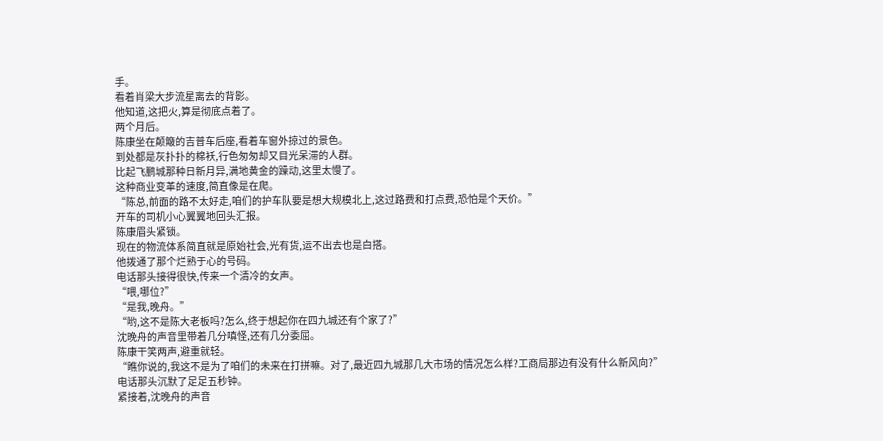手。
看着肖梁大步流星离去的背影。
他知道,这把火,算是彻底点着了。
两个月后。
陈康坐在颠簸的吉普车后座,看着车窗外掠过的景色。
到处都是灰扑扑的棉袄,行色匆匆却又目光呆滞的人群。
比起飞鹏城那种日新月异,满地黄金的躁动,这里太慢了。
这种商业变革的速度,简直像是在爬。
“陈总,前面的路不太好走,咱们的护车队要是想大规模北上,这过路费和打点费,恐怕是个天价。”
开车的司机小心翼翼地回头汇报。
陈康眉头紧锁。
现在的物流体系简直就是原始社会,光有货,运不出去也是白搭。
他拨通了那个烂熟于心的号码。
电话那头接得很快,传来一个清冷的女声。
“喂,哪位?”
“是我,晚舟。”
“哟,这不是陈大老板吗?怎么,终于想起你在四九城还有个家了?”
沈晚舟的声音里带着几分嗔怪,还有几分委屈。
陈康干笑两声,避重就轻。
“瞧你说的,我这不是为了咱们的未来在打拼嘛。对了,最近四九城那几大市场的情况怎么样?工商局那边有没有什么新风向?”
电话那头沉默了足足五秒钟。
紧接着,沈晚舟的声音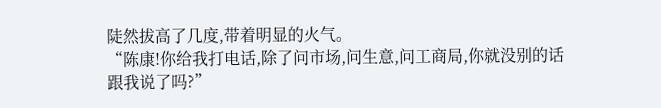陡然拔高了几度,带着明显的火气。
“陈康!你给我打电话,除了问市场,问生意,问工商局,你就没别的话跟我说了吗?”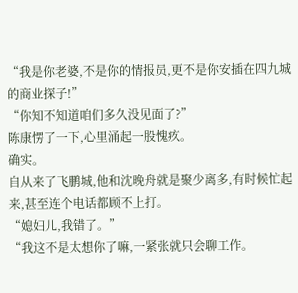“我是你老婆,不是你的情报员,更不是你安插在四九城的商业探子!”
“你知不知道咱们多久没见面了?”
陈康愣了一下,心里涌起一股愧疚。
确实。
自从来了飞鹏城,他和沈晚舟就是聚少离多,有时候忙起来,甚至连个电话都顾不上打。
“媳妇儿,我错了。”
“我这不是太想你了嘛,一紧张就只会聊工作。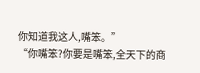你知道我这人,嘴笨。”
“你嘴笨?你要是嘴笨,全天下的商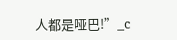人都是哑巴!”_c